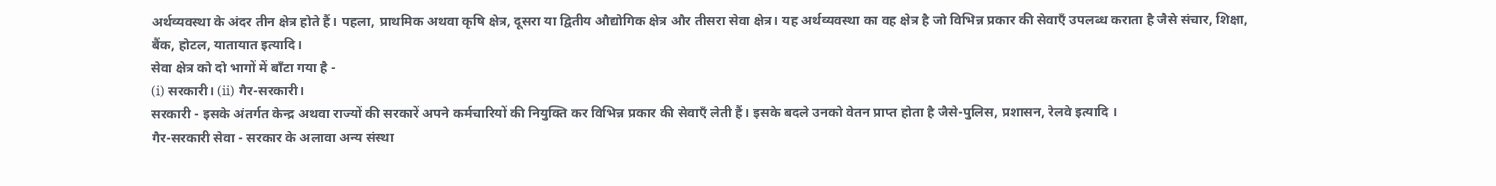अर्थव्यवस्था के अंदर तीन क्षेत्र होते हैं। पहला, प्राथमिक अथवा कृषि क्षेत्र, दूसरा या द्वितीय औद्योगिक क्षेत्र और तीसरा सेवा क्षेत्र। यह अर्थव्यवस्था का वह क्षेत्र है जो विभिन्न प्रकार की सेवाएँ उपलब्ध कराता है जैसे संचार, शिक्षा, बैंक, होटल, यातायात इत्यादि।
सेवा क्षेत्र को दो भागों में बाँटा गया है -
(i) सरकारी। (ii) गैर-सरकारी।
सरकारी - इसके अंतर्गत केन्द्र अथवा राज्यों की सरकारें अपने कर्मचारियों की नियुक्ति कर विभिन्न प्रकार की सेवाएँ लेती हैं। इसके बदले उनको वेतन प्राप्त होता है जैसे-पुलिस, प्रशासन, रेलवे इत्यादि ।
गैर-सरकारी सेवा - सरकार के अलावा अन्य संस्था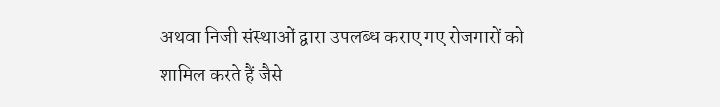अथवा निजी संस्थाओं द्वारा उपलब्ध कराए गए रोजगारों को शामिल करते हैं जैसे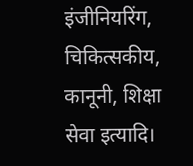इंजीनियरिंग, चिकित्सकीय, कानूनी, शिक्षा सेवा इत्यादि।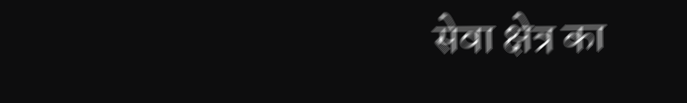सेवा क्षेत्र का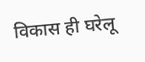विकास ही घरेलू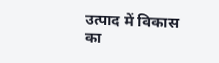उत्पाद में विकास का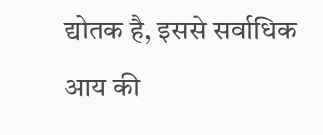द्योतक है, इससे सर्वाधिक आय की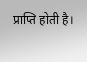प्राप्ति होती है।